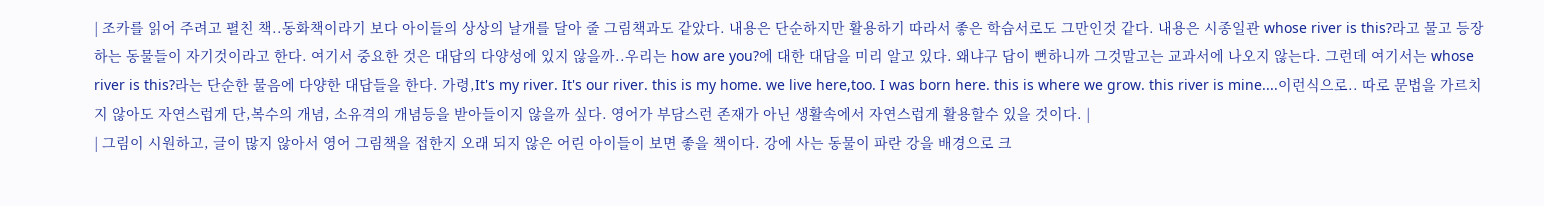| 조카를 읽어 주려고 펼친 책..동화책이라기 보다 아이들의 상상의 날개를 달아 줄 그림책과도 같았다. 내용은 단순하지만 활용하기 따라서 좋은 학습서로도 그만인것 같다. 내용은 시종일관 whose river is this?라고 물고 등장하는 동물들이 자기것이라고 한다. 여기서 중요한 것은 대답의 다양성에 있지 않을까..우리는 how are you?에 대한 대답을 미리 알고 있다. 왜냐구 답이 뻔하니까 그것말고는 교과서에 나오지 않는다. 그런데 여기서는 whose river is this?라는 단순한 물음에 다양한 대답들을 한다. 가령,It's my river. It's our river. this is my home. we live here,too. I was born here. this is where we grow. this river is mine....이런식으로.. 따로 문법을 가르치지 않아도 자연스럽게 단,복수의 개념, 소유격의 개념등을 받아들이지 않을까 싶다. 영어가 부담스런 존재가 아닌 생활속에서 자연스럽게 활용할수 있을 것이다. |
| 그림이 시원하고, 글이 많지 않아서 영어 그림책을 접한지 오래 되지 않은 어린 아이들이 보면 좋을 책이다. 강에 사는 동물이 파란 강을 배경으로 크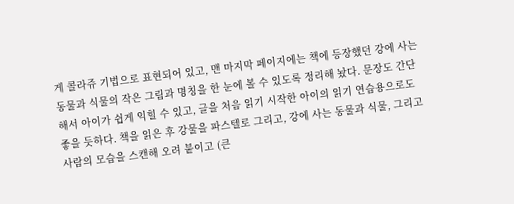게 콜라쥬 기법으로 표현되어 있고, 맨 마지막 페이지에는 책에 등장했던 강에 사는 동물과 식물의 작은 그림과 명칭을 한 눈에 볼 수 있도록 정리해 놨다. 문장도 간단해서 아이가 쉽게 익힐 수 있고, 글을 처음 읽기 시작한 아이의 읽기 연습용으로도 좋을 듯하다. 책을 읽은 후 강물을 파스텔로 그리고, 강에 사는 동물과 식물, 그리고 사람의 모습을 스캔해 오려 붙이고 (큰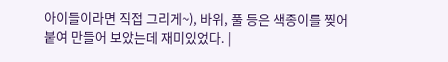아이들이라면 직접 그리게~), 바위, 풀 등은 색종이를 찢어 붙여 만들어 보았는데 재미있었다. |